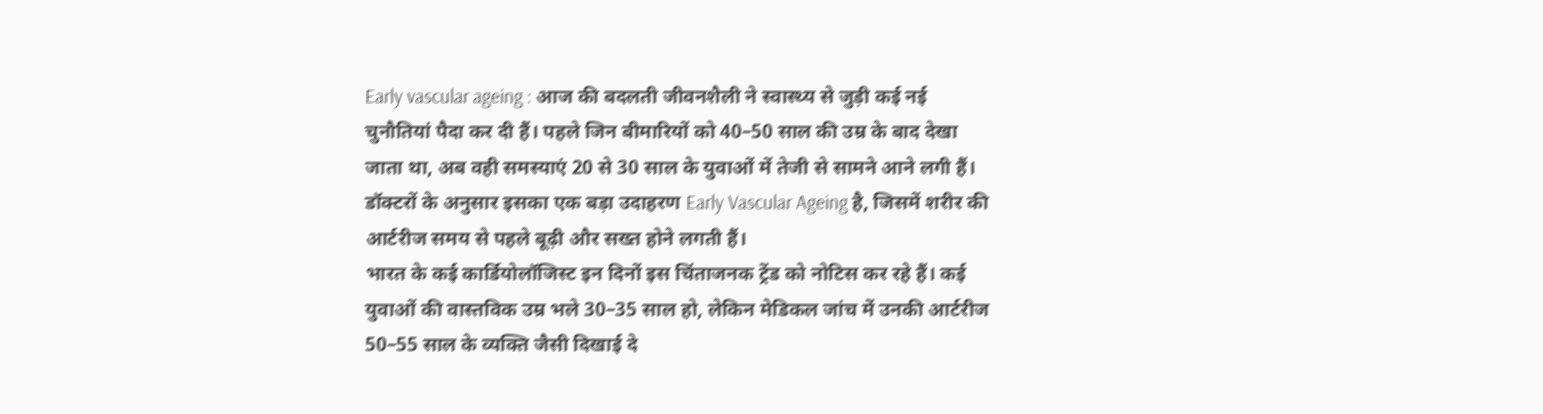Early vascular ageing : आज की बदलती जीवनशैली ने स्वास्थ्य से जुड़ी कई नई चुनौतियां पैदा कर दी हैं। पहले जिन बीमारियों को 40–50 साल की उम्र के बाद देखा जाता था, अब वही समस्याएं 20 से 30 साल के युवाओं में तेजी से सामने आने लगी हैं। डॉक्टरों के अनुसार इसका एक बड़ा उदाहरण Early Vascular Ageing है, जिसमें शरीर की आर्टरीज समय से पहले बूढ़ी और सख्त होने लगती हैं।
भारत के कई कार्डियोलॉजिस्ट इन दिनों इस चिंताजनक ट्रेंड को नोटिस कर रहे हैं। कई युवाओं की वास्तविक उम्र भले 30–35 साल हो, लेकिन मेडिकल जांच में उनकी आर्टरीज 50–55 साल के व्यक्ति जैसी दिखाई दे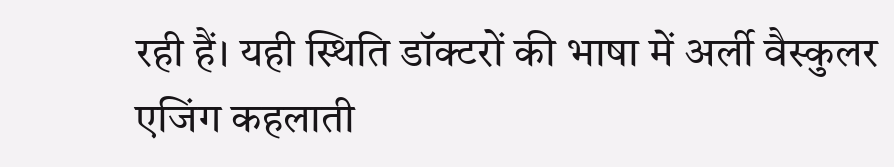रही हैं। यही स्थिति डॉक्टरों की भाषा में अर्ली वैस्कुलर एजिंग कहलाती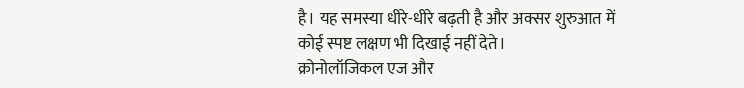है। यह समस्या धीरे-धीरे बढ़ती है और अक्सर शुरुआत में कोई स्पष्ट लक्षण भी दिखाई नहीं देते।
क्रोनोलॉजिकल एज और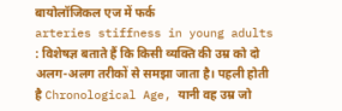बायोलॉजिकल एज में फर्क
arteries stiffness in young adults : विशेषज्ञ बताते हैं कि किसी व्यक्ति की उम्र को दो अलग-अलग तरीकों से समझा जाता है। पहली होती है Chronological Age, यानी वह उम्र जो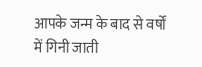आपके जन्म के बाद से वर्षों में गिनी जाती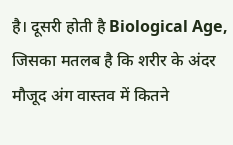है। दूसरी होती है Biological Age, जिसका मतलब है कि शरीर के अंदर मौजूद अंग वास्तव में कितने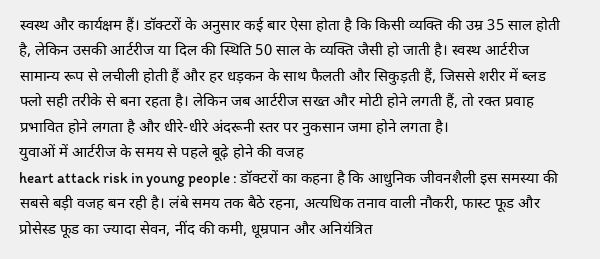स्वस्थ और कार्यक्षम हैं। डॉक्टरों के अनुसार कई बार ऐसा होता है कि किसी व्यक्ति की उम्र 35 साल होती है, लेकिन उसकी आर्टरीज या दिल की स्थिति 50 साल के व्यक्ति जैसी हो जाती है। स्वस्थ आर्टरीज सामान्य रूप से लचीली होती हैं और हर धड़कन के साथ फैलती और सिकुड़ती हैं, जिससे शरीर में ब्लड फ्लो सही तरीके से बना रहता है। लेकिन जब आर्टरीज सख्त और मोटी होने लगती हैं, तो रक्त प्रवाह प्रभावित होने लगता है और धीरे-धीरे अंदरूनी स्तर पर नुकसान जमा होने लगता है।
युवाओं में आर्टरीज के समय से पहले बूढ़े होने की वजह
heart attack risk in young people : डॉक्टरों का कहना है कि आधुनिक जीवनशैली इस समस्या की सबसे बड़ी वजह बन रही है। लंबे समय तक बैठे रहना, अत्यधिक तनाव वाली नौकरी, फास्ट फूड और प्रोसेस्ड फूड का ज्यादा सेवन, नींद की कमी, धूम्रपान और अनियंत्रित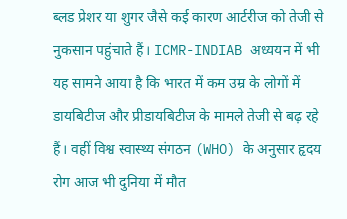ब्लड प्रेशर या शुगर जैसे कई कारण आर्टरीज को तेजी से नुकसान पहुंचाते हैं। ICMR-INDIAB अध्ययन में भी यह सामने आया है कि भारत में कम उम्र के लोगों में डायबिटीज और प्रीडायबिटीज के मामले तेजी से बढ़ रहे हैं। वहीं विश्व स्वास्थ्य संगठन (WHO) के अनुसार हृदय रोग आज भी दुनिया में मौत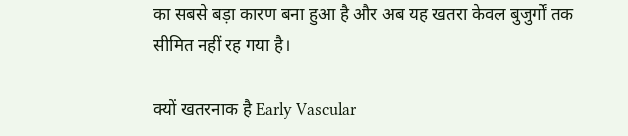का सबसे बड़ा कारण बना हुआ है और अब यह खतरा केवल बुजुर्गों तक सीमित नहीं रह गया है।

क्यों खतरनाक है Early Vascular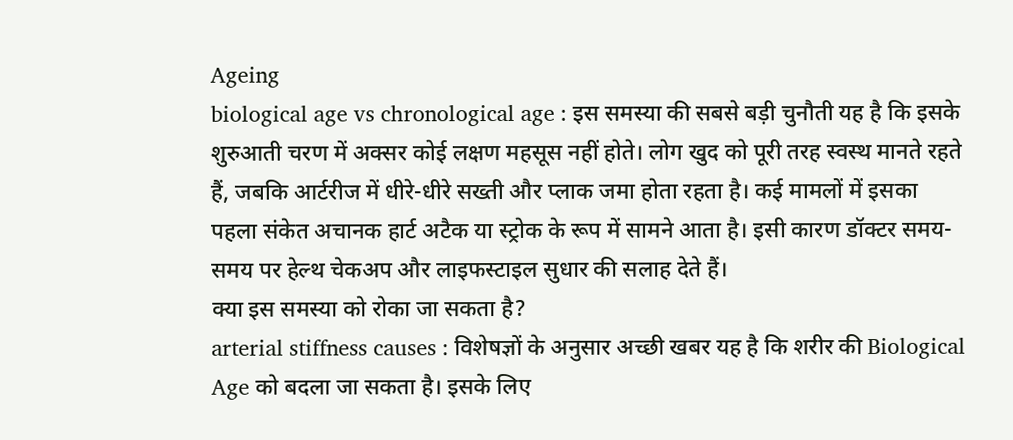Ageing
biological age vs chronological age : इस समस्या की सबसे बड़ी चुनौती यह है कि इसके शुरुआती चरण में अक्सर कोई लक्षण महसूस नहीं होते। लोग खुद को पूरी तरह स्वस्थ मानते रहते हैं, जबकि आर्टरीज में धीरे-धीरे सख्ती और प्लाक जमा होता रहता है। कई मामलों में इसका पहला संकेत अचानक हार्ट अटैक या स्ट्रोक के रूप में सामने आता है। इसी कारण डॉक्टर समय-समय पर हेल्थ चेकअप और लाइफस्टाइल सुधार की सलाह देते हैं।
क्या इस समस्या को रोका जा सकता है?
arterial stiffness causes : विशेषज्ञों के अनुसार अच्छी खबर यह है कि शरीर की Biological Age को बदला जा सकता है। इसके लिए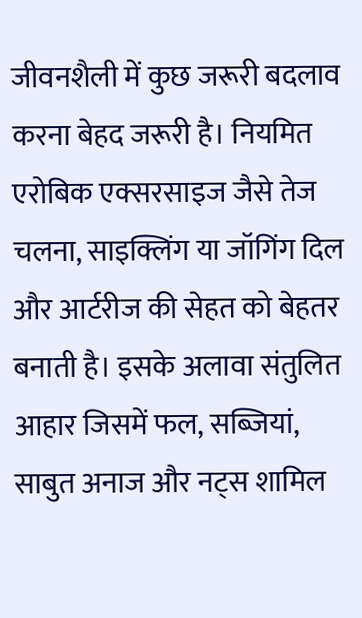जीवनशैली में कुछ जरूरी बदलाव करना बेहद जरूरी है। नियमित एरोबिक एक्सरसाइज जैसे तेज चलना, साइक्लिंग या जॉगिंग दिल और आर्टरीज की सेहत को बेहतर बनाती है। इसके अलावा संतुलित आहार जिसमें फल, सब्जियां, साबुत अनाज और नट्स शामिल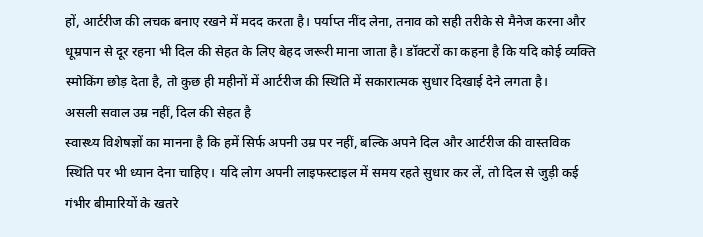हों, आर्टरीज की लचक बनाए रखने में मदद करता है। पर्याप्त नींद लेना, तनाव को सही तरीके से मैनेज करना और धूम्रपान से दूर रहना भी दिल की सेहत के लिए बेहद जरूरी माना जाता है। डॉक्टरों का कहना है कि यदि कोई व्यक्ति स्मोकिंग छोड़ देता है, तो कुछ ही महीनों में आर्टरीज की स्थिति में सकारात्मक सुधार दिखाई देने लगता है।
असली सवाल उम्र नहीं, दिल की सेहत है
स्वास्थ्य विशेषज्ञों का मानना है कि हमें सिर्फ अपनी उम्र पर नहीं, बल्कि अपने दिल और आर्टरीज की वास्तविक स्थिति पर भी ध्यान देना चाहिए। यदि लोग अपनी लाइफस्टाइल में समय रहते सुधार कर लें, तो दिल से जुड़ी कई गंभीर बीमारियों के खतरे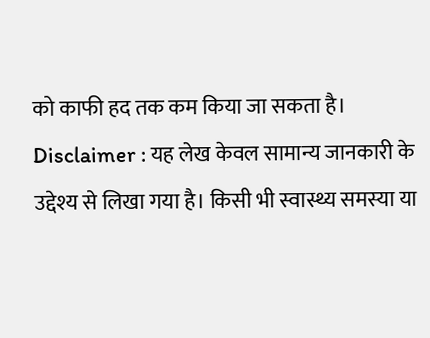को काफी हद तक कम किया जा सकता है।
Disclaimer : यह लेख केवल सामान्य जानकारी के उद्देश्य से लिखा गया है। किसी भी स्वास्थ्य समस्या या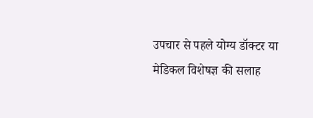उपचार से पहले योग्य डॉक्टर या मेडिकल विशेषज्ञ की सलाह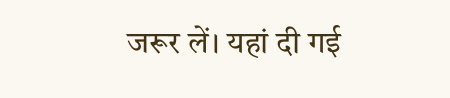जरूर लें। यहां दी गई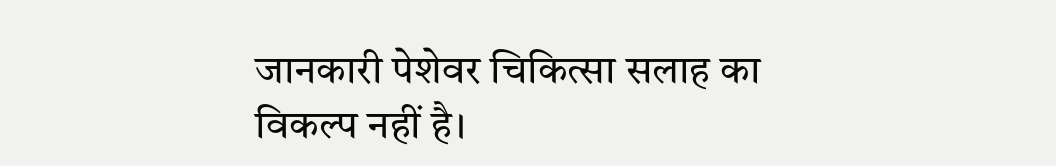जानकारी पेशेवर चिकित्सा सलाह का विकल्प नहीं है।